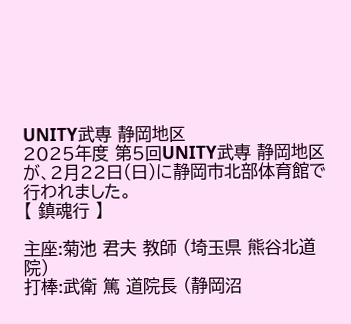UNITY武専 静岡地区
2025年度 第5回UNITY武専 静岡地区が、2月22日(日)に静岡市北部体育館で行われました。
【 鎮魂行 】

主座:菊池 君夫 教師 (埼玉県 熊谷北道院)
打棒:武衛 篤 道院長 (静岡沼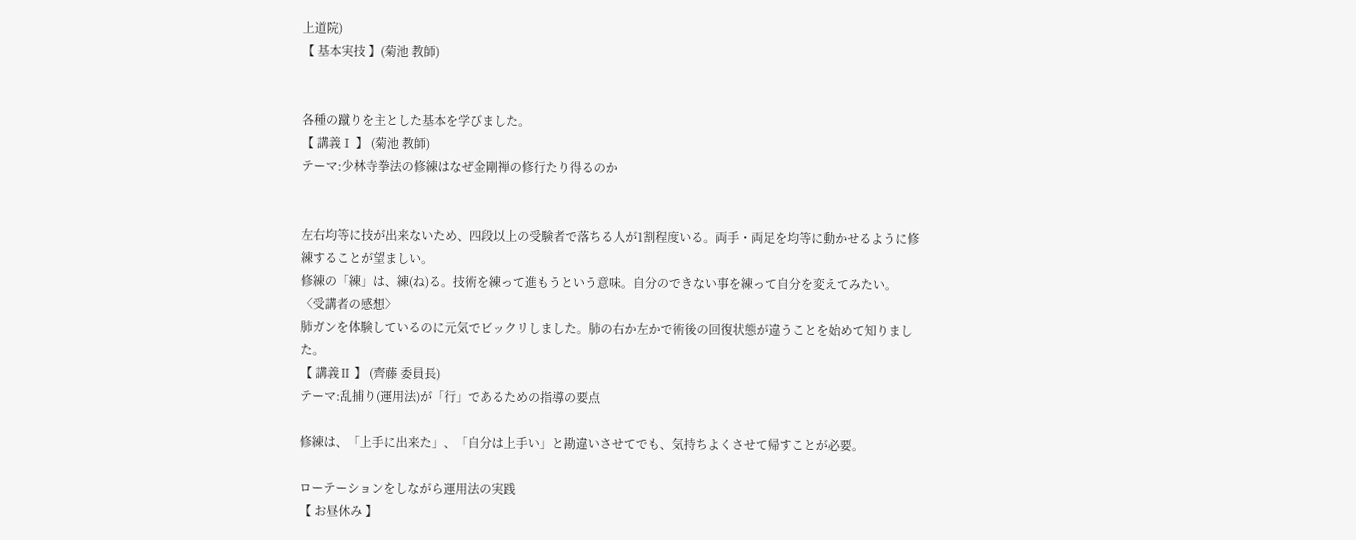上道院)
【 基本実技 】(菊池 教師)


各種の蹴りを主とした基本を学びました。
【 講義Ⅰ 】 (菊池 教師)
テーマ:少林寺拳法の修練はなぜ金剛禅の修行たり得るのか


左右均等に技が出来ないため、四段以上の受験者で落ちる人が1割程度いる。両手・両足を均等に動かせるように修練することが望ましい。
修練の「練」は、練(ね)る。技術を練って進もうという意味。自分のできない事を練って自分を変えてみたい。
〈受講者の感想〉
肺ガンを体験しているのに元気でビックリしました。肺の右か左かで術後の回復状態が違うことを始めて知りました。
【 講義Ⅱ 】 (齊藤 委員長)
テーマ:乱捕り(運用法)が「行」であるための指導の要点

修練は、「上手に出来た」、「自分は上手い」と勘違いさせてでも、気持ちよくさせて帰すことが必要。

ローテーションをしながら運用法の実践
【 お昼休み 】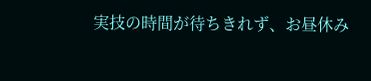実技の時間が待ちきれず、お昼休み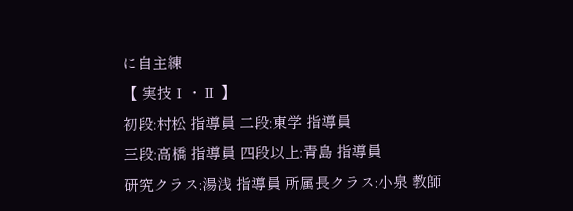に自主練
【 実技Ⅰ・Ⅱ 】
初段:村松 指導員 二段:東学 指導員
三段:高橋 指導員 四段以上:青島 指導員
研究クラス:湯浅 指導員 所属長クラス:小泉 教師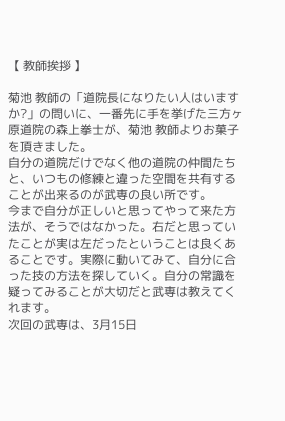【 教師挨拶 】

菊池 教師の「道院長になりたい人はいますか?」の問いに、一番先に手を挙げた三方ヶ原道院の森上拳士が、菊池 教師よりお菓子を頂きました。
自分の道院だけでなく他の道院の仲間たちと、いつもの修練と違った空間を共有することが出来るのが武専の良い所です。
今まで自分が正しいと思ってやって来た方法が、そうではなかった。右だと思っていたことが実は左だったということは良くあることです。実際に動いてみて、自分に合った技の方法を探していく。自分の常識を疑ってみることが大切だと武専は教えてくれます。
次回の武専は、3月15日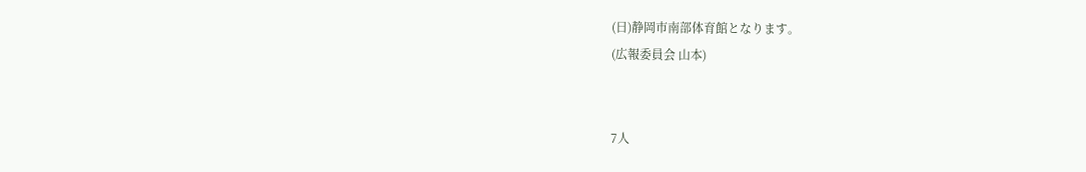(日)静岡市南部体育館となります。
(広報委員会 山本)


7人